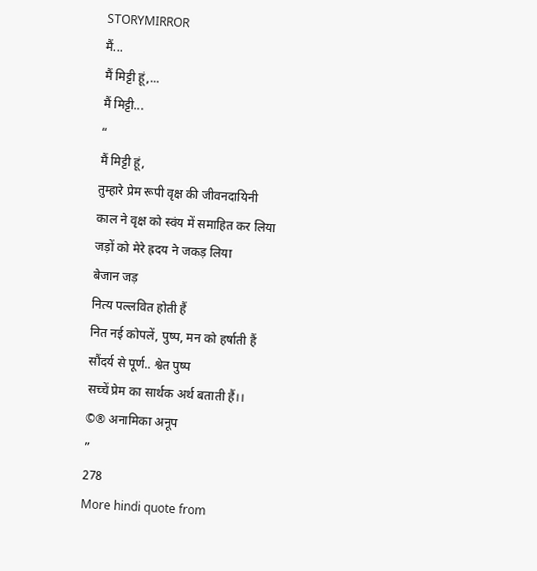STORYMIRROR
मैं...
मैं मिट्टी हूं,...
मैं मिट्टी...
“
मैं मिट्टी हूं,
तुम्हारे प्रेम रूपी वृक्ष की जीवनदायिनी
काल ने वृक्ष को स्वंय में समाहित कर लिया
जड़ों को मेरे ह्रदय ने जकड़ लिया
बेजान जड़
नित्य पल्लवित होती हैं
नित नई कोपलें, पुष्प, मन को हर्षाती हैं
सौंदर्य से पूर्ण.. श्वेत पुष्प
सच्चें प्रेम का सार्थक अर्थ बताती हैं।।
©® अनामिका अनूप
”
278
More hindi quote from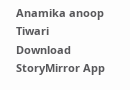Anamika anoop Tiwari
Download StoryMirror App